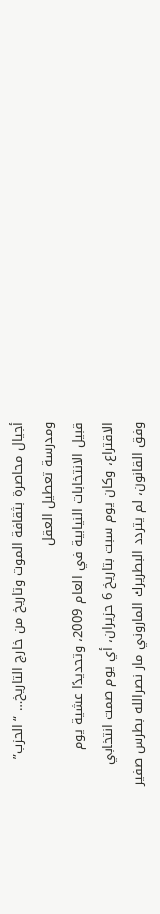أجيال محاصرة بثقافة الموت وتاريخ من خارج التاريخ… “الحزب” ومدرسة تعطيل العقل
قبيل الانتخابات النيابية في العام 2009، وتحديدًا عشية يوم الاقتراع، وكان يوم سبت بتاريخ 6 حزيران، أي يوم صمت انتخابي وفق القانون، لم يتردد البطريرك الماروني مار نصرالله بطرس صفير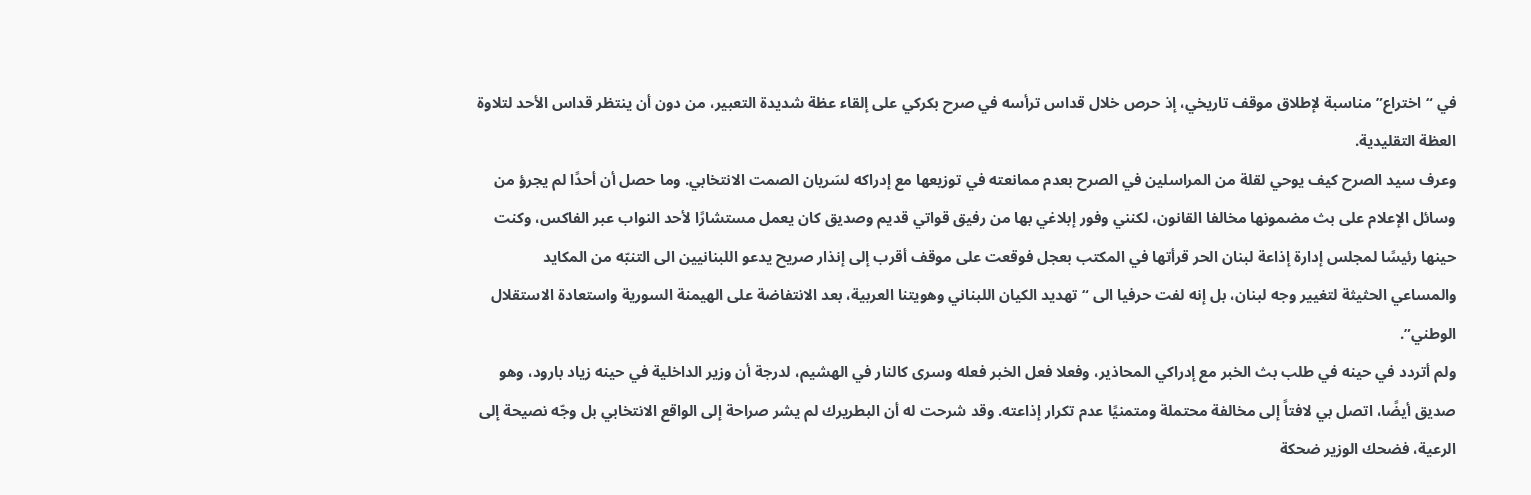في “اختراع” مناسبة لإطلاق موقف تاريخي، إذ حرص خلال قداس ترأسه في صرح بكركي على إلقاء عظة شديدة التعبير، من دون أن ينتظر قداس الأحد لتلاوة العظة التقليدية.
وعرف سيد الصرح كيف يوحي لقلة من المراسلين في الصرح بعدم ممانعته في توزيعها مع إدراكه لسَريان الصمت الانتخابي. وما حصل أن أحدًا لم يجرؤ من وسائل الإعلام على بث مضمونها مخالفا القانون، لكنني وفور إبلاغي بها من رفيق قواتي قديم وصديق كان يعمل مستشارًا لأحد النواب عبر الفاكس، وكنت حينها رئيسًا لمجلس إدارة إذاعة لبنان الحر قرأتها في المكتب بعجل فوقعت على موقف أقرب إلى إنذار صريح يدعو اللبنانيين الى التنبّه من المكايد والمساعي الحثيثة لتغيير وجه لبنان، بل إنه لفت حرفيا الى “تهديد الكيان اللبناني وهويتنا العربية، بعد الانتفاضة على الهيمنة السورية واستعادة الاستقلال الوطني”.
ولم أتردد في حينه في طلب بث الخبر مع إدراكي المحاذير، وفعلا فعل الخبر فعله وسرى كالنار في الهشيم، لدرجة أن وزير الداخلية في حينه زياد بارود، وهو صديق أيضًا، اتصل بي لافتاً إلى مخالفة محتملة ومتمنيًا عدم تكرار إذاعته. وقد شرحت له أن البطريرك لم يشر صراحة إلى الواقع الانتخابي بل وجّه نصيحة إلى الرعية، فضحك الوزير ضحكة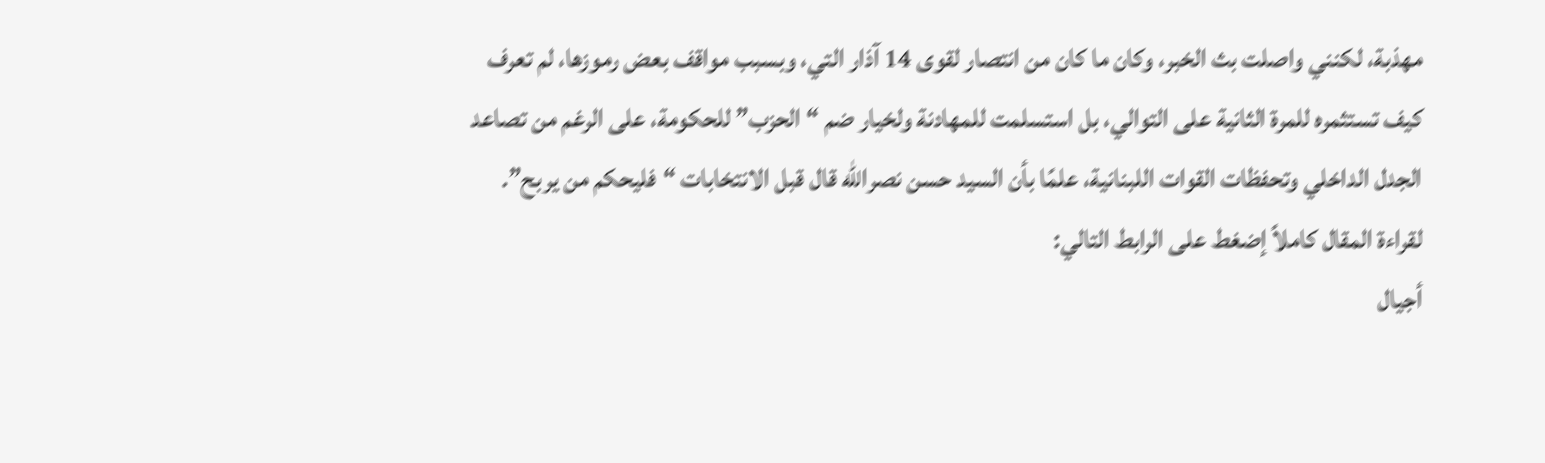مهذبة، لكنني واصلت بث الخبر، وكان ما كان من انتصار لقوى 14 آذار التي، وبسبب مواقف بعض رموزها، لم تعرف كيف تستثمره للمرة الثانية على التوالي، بل استسلمت للمهادنة ولخيار ضم “الحزب” للحكومة، على الرغم من تصاعد الجدل الداخلي وتحفظات القوات اللبنانية، علمًا بأن السيد حسن نصرالله قال قبل الانتخابات “فليحكم من يربح”.
لقراءة المقال كاملاً إضغط على الرابط التالي:
أجيال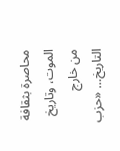محاصرة بثقافة الموت، وتاريخ من خارج التاريخ… «حزب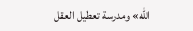الله» ومدرسة تعطيل العقل